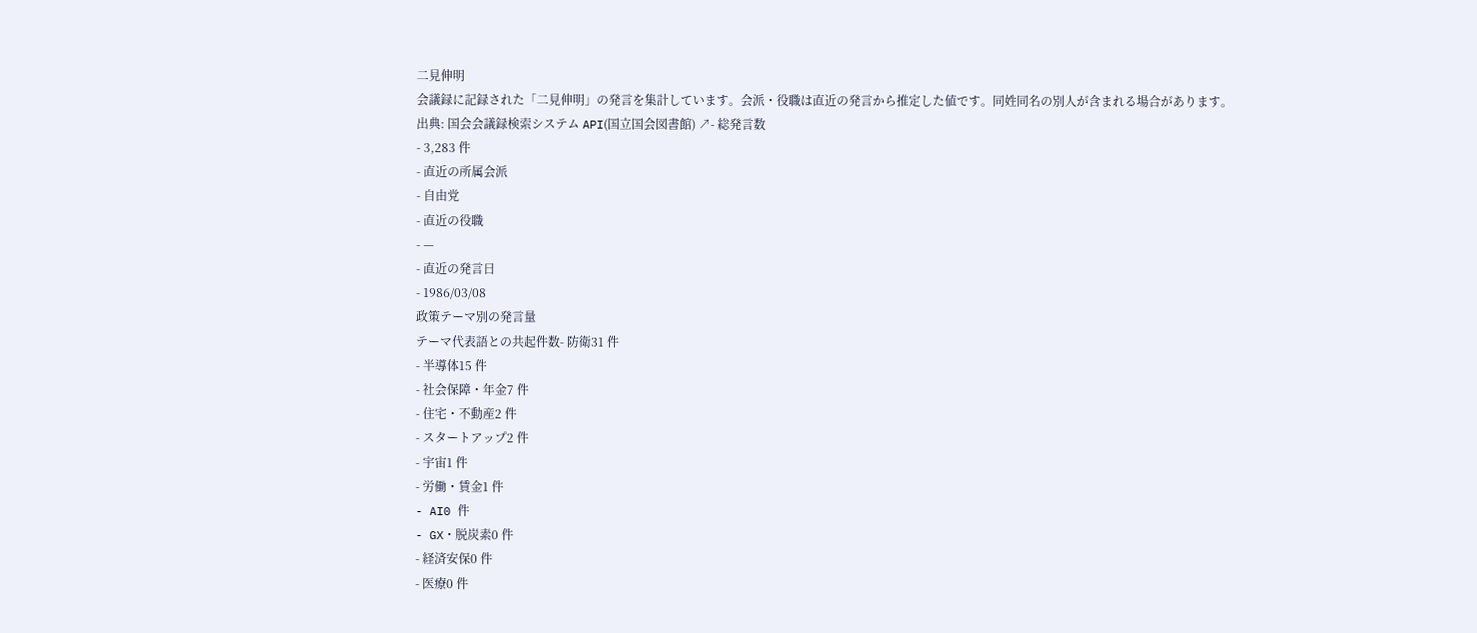二見伸明
会議録に記録された「二見伸明」の発言を集計しています。会派・役職は直近の発言から推定した値です。同姓同名の別人が含まれる場合があります。
出典: 国会会議録検索システム API(国立国会図書館) ↗- 総発言数
- 3,283 件
- 直近の所属会派
- 自由党
- 直近の役職
- —
- 直近の発言日
- 1986/03/08
政策テーマ別の発言量
テーマ代表語との共起件数- 防衛31 件
- 半導体15 件
- 社会保障・年金7 件
- 住宅・不動産2 件
- スタートアップ2 件
- 宇宙1 件
- 労働・賃金1 件
- AI0 件
- GX・脱炭素0 件
- 経済安保0 件
- 医療0 件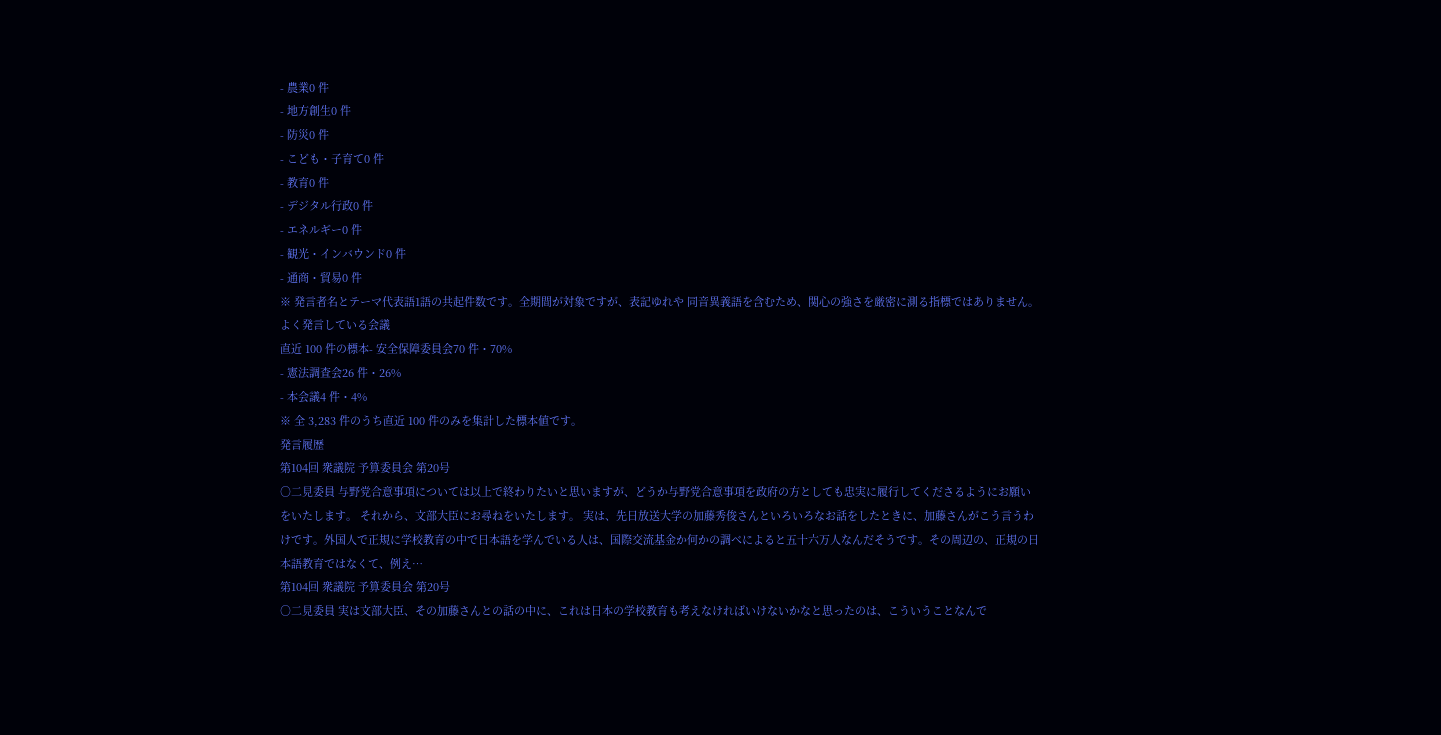- 農業0 件
- 地方創生0 件
- 防災0 件
- こども・子育て0 件
- 教育0 件
- デジタル行政0 件
- エネルギー0 件
- 観光・インバウンド0 件
- 通商・貿易0 件
※ 発言者名とテーマ代表語1語の共起件数です。全期間が対象ですが、表記ゆれや 同音異義語を含むため、関心の強さを厳密に測る指標ではありません。
よく発言している会議
直近 100 件の標本- 安全保障委員会70 件・70%
- 憲法調査会26 件・26%
- 本会議4 件・4%
※ 全 3,283 件のうち直近 100 件のみを集計した標本値です。
発言履歴
第104回 衆議院 予算委員会 第20号
○二見委員 与野党合意事項については以上で終わりたいと思いますが、どうか与野党合意事項を政府の方としても忠実に履行してくださるようにお願いをいたします。 それから、文部大臣にお尋ねをいたします。 実は、先日放送大学の加藤秀俊さんといろいろなお話をしたときに、加藤さんがこう言うわけです。外国人で正規に学校教育の中で日本語を学んでいる人は、国際交流基金か何かの調べによると五十六万人なんだそうです。その周辺の、正規の日本語教育ではなくて、例え…
第104回 衆議院 予算委員会 第20号
○二見委員 実は文部大臣、その加藤さんとの話の中に、これは日本の学校教育も考えなければいけないかなと思ったのは、こういうことなんで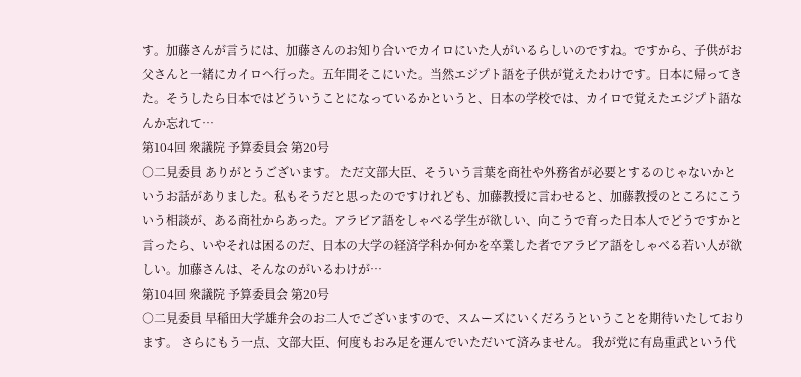す。加藤さんが言うには、加藤さんのお知り合いでカイロにいた人がいるらしいのですね。ですから、子供がお父さんと一緒にカイロへ行った。五年間そこにいた。当然エジプト語を子供が覚えたわけです。日本に帰ってきた。そうしたら日本ではどういうことになっているかというと、日本の学校では、カイロで覚えたエジプト語なんか忘れて…
第104回 衆議院 予算委員会 第20号
○二見委員 ありがとうございます。 ただ文部大臣、そういう言葉を商社や外務省が必要とするのじゃないかというお話がありました。私もそうだと思ったのですけれども、加藤教授に言わせると、加藤教授のところにこういう相談が、ある商社からあった。アラビア語をしゃべる学生が欲しい、向こうで育った日本人でどうですかと言ったら、いやそれは困るのだ、日本の大学の経済学科か何かを卒業した者でアラビア語をしゃべる若い人が欲しい。加藤さんは、そんなのがいるわけが…
第104回 衆議院 予算委員会 第20号
○二見委員 早稲田大学雄弁会のお二人でございますので、スムーズにいくだろうということを期待いたしております。 さらにもう一点、文部大臣、何度もおみ足を運んでいただいて済みません。 我が党に有島重武という代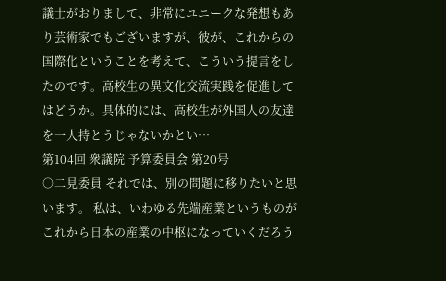議士がおりまして、非常にユニークな発想もあり芸術家でもございますが、彼が、これからの国際化ということを考えて、こういう提言をしたのです。高校生の異文化交流実践を促進してはどうか。具体的には、高校生が外国人の友達を一人持とうじゃないかとい…
第104回 衆議院 予算委員会 第20号
○二見委員 それでは、別の問題に移りたいと思います。 私は、いわゆる先端産業というものがこれから日本の産業の中枢になっていくだろう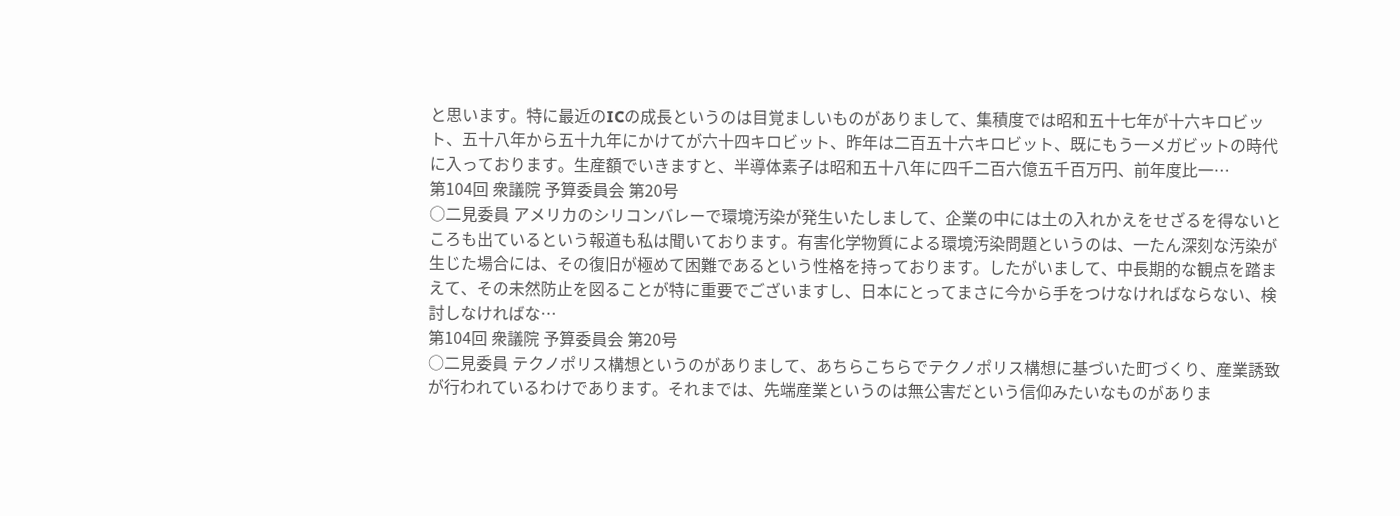と思います。特に最近のICの成長というのは目覚ましいものがありまして、集積度では昭和五十七年が十六キロビット、五十八年から五十九年にかけてが六十四キロビット、昨年は二百五十六キロビット、既にもう一メガビットの時代に入っております。生産額でいきますと、半導体素子は昭和五十八年に四千二百六億五千百万円、前年度比一…
第104回 衆議院 予算委員会 第20号
○二見委員 アメリカのシリコンバレーで環境汚染が発生いたしまして、企業の中には土の入れかえをせざるを得ないところも出ているという報道も私は聞いております。有害化学物質による環境汚染問題というのは、一たん深刻な汚染が生じた場合には、その復旧が極めて困難であるという性格を持っております。したがいまして、中長期的な観点を踏まえて、その未然防止を図ることが特に重要でございますし、日本にとってまさに今から手をつけなければならない、検討しなければな…
第104回 衆議院 予算委員会 第20号
○二見委員 テクノポリス構想というのがありまして、あちらこちらでテクノポリス構想に基づいた町づくり、産業誘致が行われているわけであります。それまでは、先端産業というのは無公害だという信仰みたいなものがありま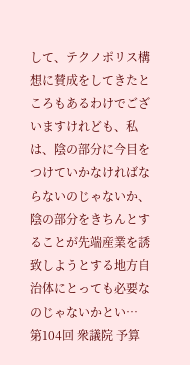して、テクノポリス構想に賛成をしてきたところもあるわけでございますけれども、私は、陰の部分に今目をつけていかなければならないのじゃないか、陰の部分をきちんとすることが先端産業を誘致しようとする地方自治体にとっても必要なのじゃないかとい…
第104回 衆議院 予算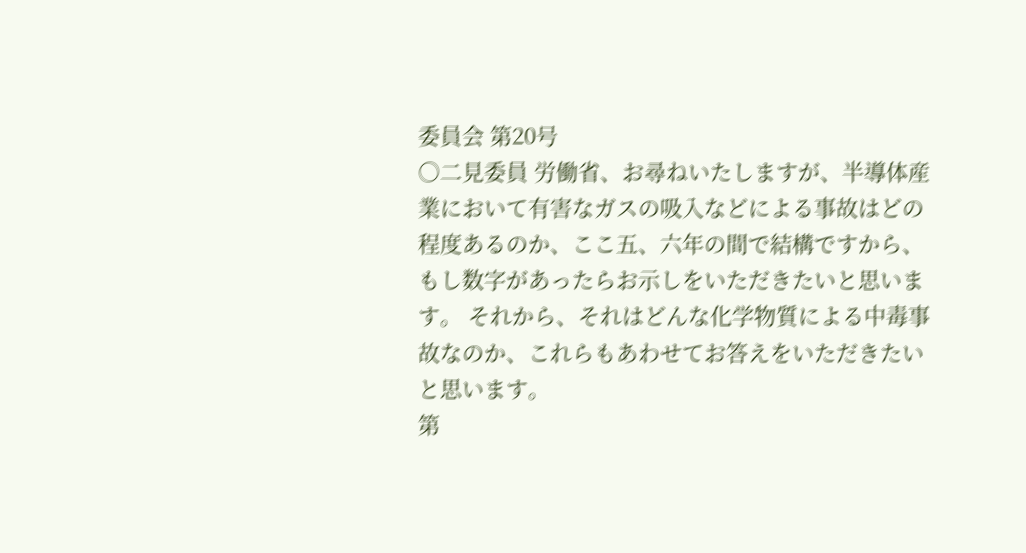委員会 第20号
○二見委員 労働省、お尋ねいたしますが、半導体産業において有害なガスの吸入などによる事故はどの程度あるのか、ここ五、六年の間で結構ですから、もし数字があったらお示しをいただきたいと思います。 それから、それはどんな化学物質による中毒事故なのか、これらもあわせてお答えをいただきたいと思います。
第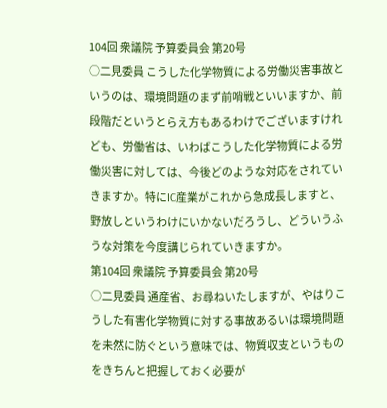104回 衆議院 予算委員会 第20号
○二見委員 こうした化学物質による労働災害事故というのは、環境問題のまず前哨戦といいますか、前段階だというとらえ方もあるわけでございますけれども、労働省は、いわばこうした化学物質による労働災害に対しては、今後どのような対応をされていきますか。特にIC産業がこれから急成長しますと、野放しというわけにいかないだろうし、どういうふうな対策を今度講じられていきますか。
第104回 衆議院 予算委員会 第20号
○二見委員 通産省、お尋ねいたしますが、やはりこうした有害化学物質に対する事故あるいは環境問題を未然に防ぐという意味では、物質収支というものをきちんと把握しておく必要が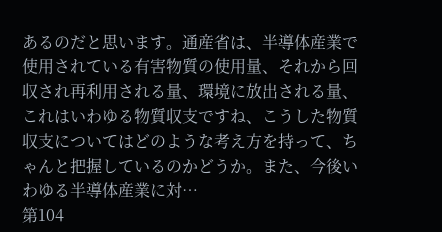あるのだと思います。通産省は、半導体産業で使用されている有害物質の使用量、それから回収され再利用される量、環境に放出される量、これはいわゆる物質収支ですね、こうした物質収支についてはどのような考え方を持って、ちゃんと把握しているのかどうか。また、今後いわゆる半導体産業に対…
第104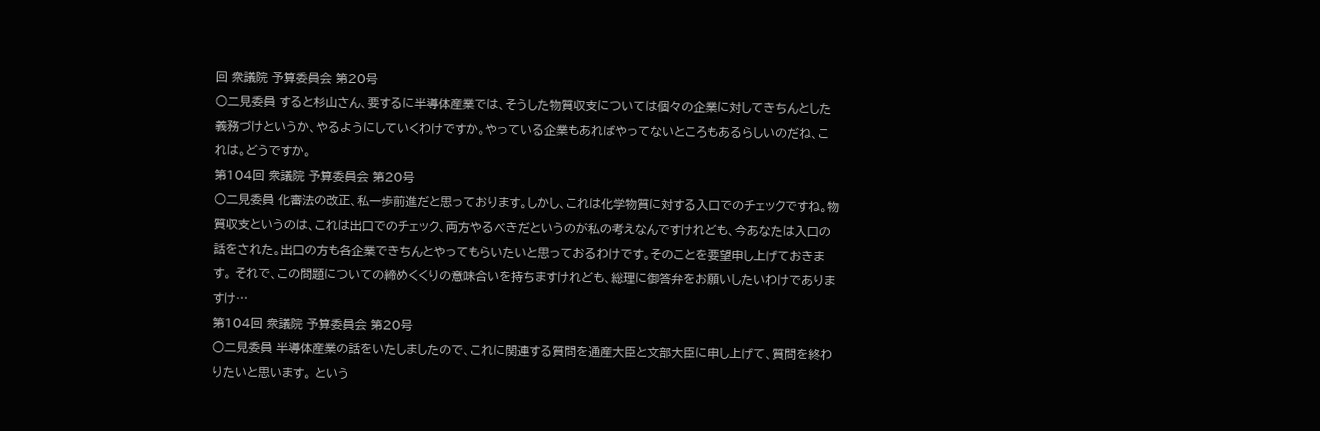回 衆議院 予算委員会 第20号
○二見委員 すると杉山さん、要するに半導体産業では、そうした物質収支については個々の企業に対してきちんとした義務づけというか、やるようにしていくわけですか。やっている企業もあればやってないところもあるらしいのだね、これは。どうですか。
第104回 衆議院 予算委員会 第20号
○二見委員 化審法の改正、私一歩前進だと思っております。しかし、これは化学物質に対する入口でのチェックですね。物質収支というのは、これは出口でのチェック、両方やるべきだというのが私の考えなんですけれども、今あなたは入口の話をされた。出口の方も各企業できちんとやってもらいたいと思っておるわけです。そのことを要望申し上げておきます。 それで、この問題についての締めくくりの意味合いを持ちますけれども、総理に御答弁をお願いしたいわけでありますけ…
第104回 衆議院 予算委員会 第20号
○二見委員 半導体産業の話をいたしましたので、これに関連する質問を通産大臣と文部大臣に申し上げて、質問を終わりたいと思います。 という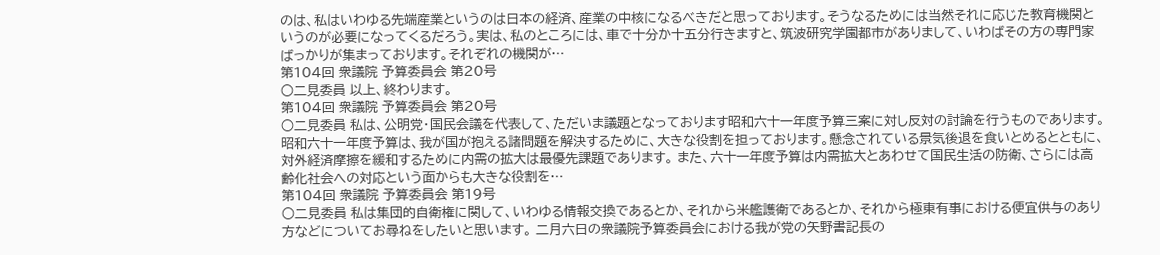のは、私はいわゆる先端産業というのは日本の経済、産業の中核になるべきだと思っております。そうなるためには当然それに応じた教育機関というのが必要になってくるだろう。実は、私のところには、車で十分か十五分行きますと、筑波研究学園都市がありまして、いわばその方の専門家ばっかりが集まっております。それぞれの機関が…
第104回 衆議院 予算委員会 第20号
○二見委員 以上、終わります。
第104回 衆議院 予算委員会 第20号
○二見委員 私は、公明党・国民会議を代表して、ただいま議題となっております昭和六十一年度予算三案に対し反対の討論を行うものであります。 昭和六十一年度予算は、我が国が抱える諸問題を解決するために、大きな役割を担っております。懸念されている景気後退を食いとめるとともに、対外経済摩擦を緩和するために内需の拡大は最優先課題であります。 また、六十一年度予算は内需拡大とあわせて国民生活の防衛、さらには高齢化社会への対応という面からも大きな役割を…
第104回 衆議院 予算委員会 第19号
○二見委員 私は集団的自衛権に関して、いわゆる情報交換であるとか、それから米艦護衛であるとか、それから極東有事における便宜供与のあり方などについてお尋ねをしたいと思います。 二月六日の衆議院予算委員会における我が党の矢野書記長の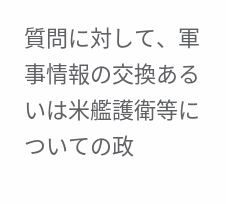質問に対して、軍事情報の交換あるいは米艦護衛等についての政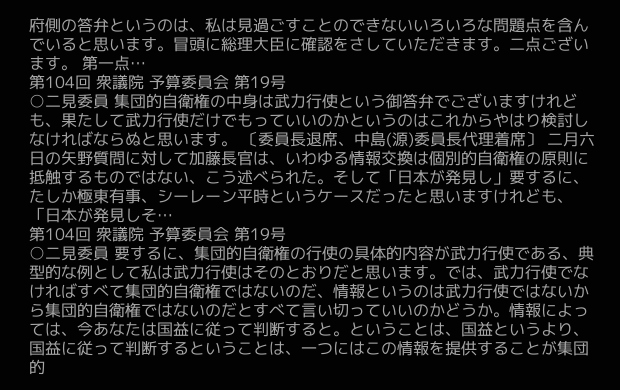府側の答弁というのは、私は見過ごすことのできないいろいろな問題点を含んでいると思います。冒頭に総理大臣に確認をさしていただきます。二点ございます。 第一点…
第104回 衆議院 予算委員会 第19号
○二見委員 集団的自衛権の中身は武力行使という御答弁でございますけれども、果たして武力行使だけでもっていいのかというのはこれからやはり検討しなければならぬと思います。 〔委員長退席、中島(源)委員長代理着席〕 二月六日の矢野質問に対して加藤長官は、いわゆる情報交換は個別的自衛権の原則に抵触するものではない、こう述べられた。そして「日本が発見し」要するに、たしか極東有事、シーレーン平時というケースだったと思いますけれども、「日本が発見しそ…
第104回 衆議院 予算委員会 第19号
○二見委員 要するに、集団的自衛権の行使の具体的内容が武力行使である、典型的な例として私は武力行使はそのとおりだと思います。では、武力行使でなければすべて集団的自衛権ではないのだ、情報というのは武力行使ではないから集団的自衛権ではないのだとすべて言い切っていいのかどうか。情報によっては、今あなたは国益に従って判断すると。ということは、国益というより、国益に従って判断するということは、一つにはこの情報を提供することが集団的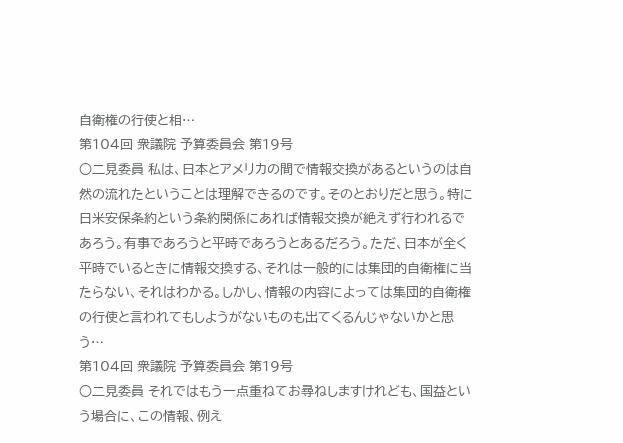自衛権の行使と相…
第104回 衆議院 予算委員会 第19号
○二見委員 私は、日本とアメリカの間で情報交換があるというのは自然の流れたということは理解できるのです。そのとおりだと思う。特に日米安保条約という条約関係にあれば情報交換が絶えず行われるであろう。有事であろうと平時であろうとあるだろう。ただ、日本が全く平時でいるときに情報交換する、それは一般的には集団的自衛権に当たらない、それはわかる。しかし、情報の内容によっては集団的自衛権の行使と言われてもしようがないものも出てくるんじゃないかと思う…
第104回 衆議院 予算委員会 第19号
○二見委員 それではもう一点重ねてお尋ねしますけれども、国益という場合に、この情報、例え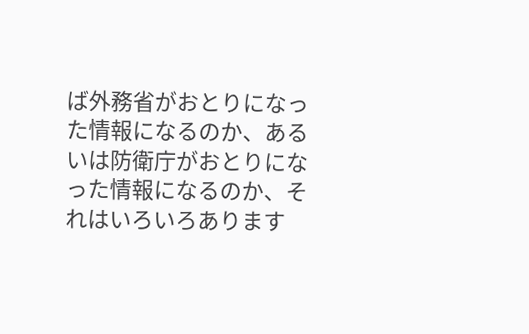ば外務省がおとりになった情報になるのか、あるいは防衛庁がおとりになった情報になるのか、それはいろいろあります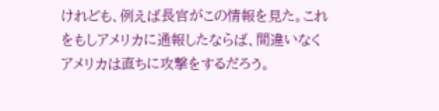けれども、例えば長官がこの情報を見た。これをもしアメリカに通報したならば、間違いなくアメリカは直ちに攻撃をするだろう。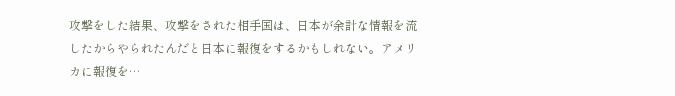攻撃をした結果、攻撃をされた相手国は、日本が余計な情報を流したからやられたんだと日本に報復をするかもしれない。アメリカに報復を…